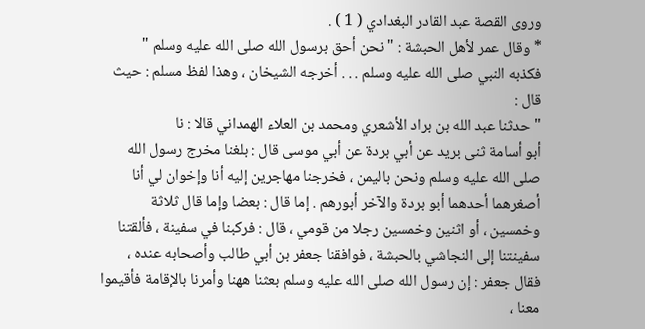وروى القصة عبد القادر البغدادي ( 1 ) .
* وقال عمر لأهل الحبشة : " نحن أحق برسول الله صلى الله عليه وسلم "
فكذبه النبي صلى الله عليه وسلم . . . أخرجه الشيخان ، وهذا لفظ مسلم : حيث
قال :
" حدثنا عبد الله بن براد الأشعري ومحمد بن العلاء الهمداني قالا : نا
أبو أسامة ثنى بريد عن أبي بردة عن أبي موسى قال : بلغنا مخرج رسول الله
صلى الله عليه وسلم ونحن باليمن ، فخرجنا مهاجرين إليه أنا وإخوان لي أنا
أصغرهما أحدهما أبو بردة والآخر أبورهم . إما قال : بعضا وإما قال ثلاثة
وخمسين ، أو اثنين وخمسين رجلا من قومي ، قال : فركبنا في سفينة ، فألقتنا
سفينتنا إلى النجاشي بالحبشة ، فوافقنا جعفر بن أبي طالب وأصحابه عنده ،
فقال جعفر : إن رسول الله صلى الله عليه وسلم بعثنا ههنا وأمرنا بالإقامة فأقيموا
معنا ،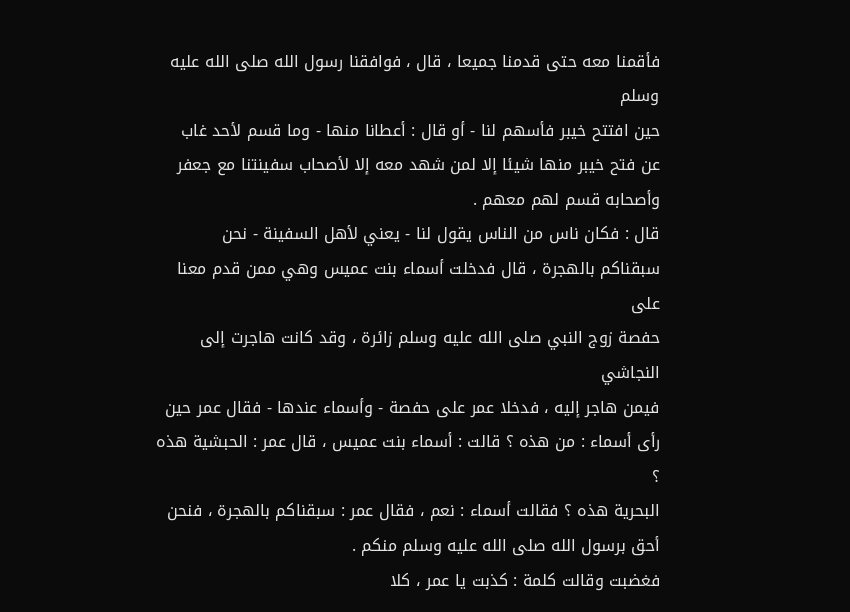فأقمنا معه حتى قدمنا جميعا ، قال ، فوافقنا رسول الله صلى الله عليه وسلم
حين افتتح خيبر فأسهم لنا - أو قال : أعطانا منها - وما قسم لأحد غاب
عن فتح خيبر منها شيئا إلا لمن شهد معه إلا لأصحاب سفينتنا مع جعفر
وأصحابه قسم لهم معهم .
قال : فكان ناس من الناس يقول لنا - يعني لأهل السفينة - نحن
سبقناكم بالهجرة ، قال فدخلت أسماء بنت عميس وهي ممن قدم معنا على
حفصة زوج النبي صلى الله عليه وسلم زائرة ، وقد كانت هاجرت إلى النجاشي
فيمن هاجر إليه ، فدخلا عمر على حفصة - وأسماء عندها - فقال عمر حين
رأى أسماء : من هذه ؟ قالت : أسماء بنت عميس ، قال عمر : الحبشية هذه ؟
البحرية هذه ؟ فقالت أسماء : نعم ، فقال عمر : سبقناكم بالهجرة ، فنحن
أحق برسول الله صلى الله عليه وسلم منكم .
فغضبت وقالت كلمة : كذبت يا عمر ، كلا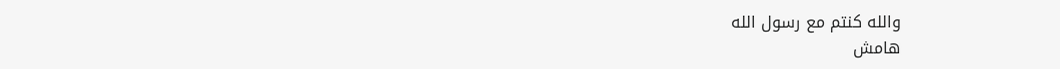والله كنتم مع رسول الله
هامش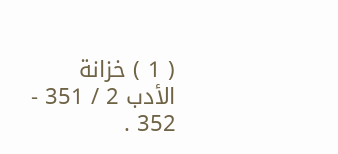( 1 ) خزانة الأدب 2 / 351 - 352 .